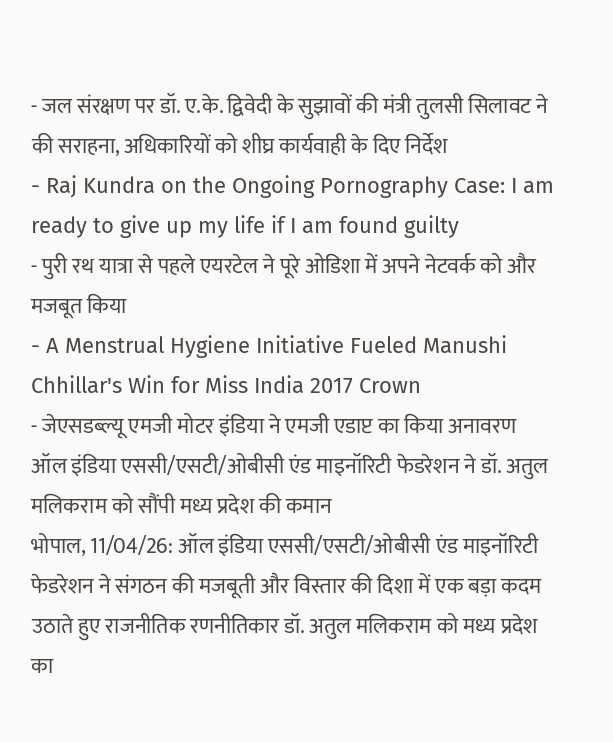- जल संरक्षण पर डॉ. ए.के. द्विवेदी के सुझावों की मंत्री तुलसी सिलावट ने की सराहना, अधिकारियों को शीघ्र कार्यवाही के दिए निर्देश
- Raj Kundra on the Ongoing Pornography Case: I am ready to give up my life if I am found guilty
- पुरी रथ यात्रा से पहले एयरटेल ने पूरे ओडिशा में अपने नेटवर्क को और मजबूत किया
- A Menstrual Hygiene Initiative Fueled Manushi Chhillar's Win for Miss India 2017 Crown
- जेएसडब्ल्यू एमजी मोटर इंडिया ने एमजी एडाप्ट का किया अनावरण
ऑल इंडिया एससी/एसटी/ओबीसी एंड माइनॉरिटी फेडरेशन ने डॉ. अतुल मलिकराम को सौंपी मध्य प्रदेश की कमान
भोपाल, 11/04/26: ऑल इंडिया एससी/एसटी/ओबीसी एंड माइनॉरिटी फेडरेशन ने संगठन की मजबूती और विस्तार की दिशा में एक बड़ा कदम उठाते हुए राजनीतिक रणनीतिकार डॉ. अतुल मलिकराम को मध्य प्रदेश का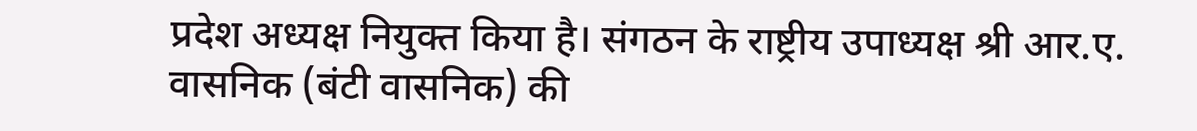प्रदेश अध्यक्ष नियुक्त किया है। संगठन के राष्ट्रीय उपाध्यक्ष श्री आर.ए. वासनिक (बंटी वासनिक) की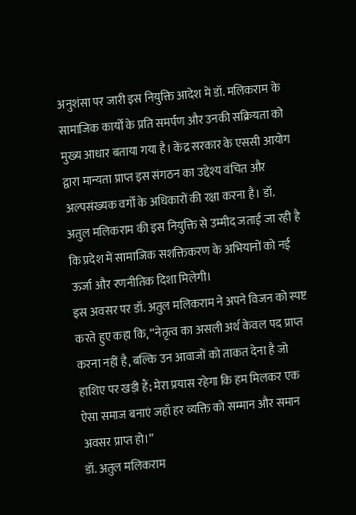अनुशंसा पर जारी इस नियुक्ति आदेश में डॉ. मलिकराम के सामाजिक कार्यों के प्रति समर्पण और उनकी सक्रियता को मुख्य आधार बताया गया है। केंद्र सरकार के एससी आयोग द्वारा मान्यता प्राप्त इस संगठन का उद्देश्य वंचित और अल्पसंख्यक वर्गों के अधिकारों की रक्षा करना है। डॉ. अतुल मलिकराम की इस नियुक्ति से उम्मीद जताई जा रही है कि प्रदेश में सामाजिक सशक्तिकरण के अभियानों को नई ऊर्जा और रणनीतिक दिशा मिलेगी।
इस अवसर पर डॉ. अतुल मलिकराम ने अपने विजन को स्पष्ट करते हुए कहा कि, “नेतृत्व का असली अर्थ केवल पद प्राप्त करना नहीं है, बल्कि उन आवाजों को ताकत देना है जो हाशिए पर खड़ी हैं; मेरा प्रयास रहेगा कि हम मिलकर एक ऐसा समाज बनाएं जहाँ हर व्यक्ति को सम्मान और समान अवसर प्राप्त हो।”
डॉ. अतुल मलिकराम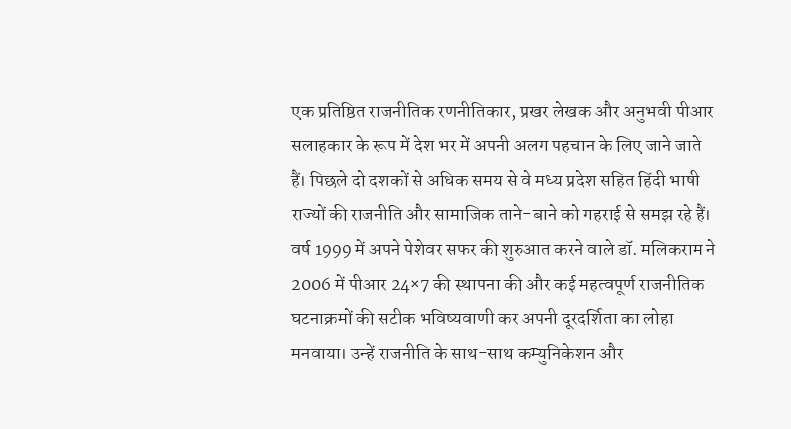एक प्रतिष्ठित राजनीतिक रणनीतिकार, प्रखर लेखक और अनुभवी पीआर सलाहकार के रूप में देश भर में अपनी अलग पहचान के लिए जाने जाते हैं। पिछले दो दशकों से अधिक समय से वे मध्य प्रदेश सहित हिंदी भाषी राज्यों की राजनीति और सामाजिक ताने-बाने को गहराई से समझ रहे हैं। वर्ष 1999 में अपने पेशेवर सफर की शुरुआत करने वाले डॉ. मलिकराम ने 2006 में पीआर 24×7 की स्थापना की और कई महत्वपूर्ण राजनीतिक घटनाक्रमों की सटीक भविष्यवाणी कर अपनी दूरदर्शिता का लोहा मनवाया। उन्हें राजनीति के साथ-साथ कम्युनिकेशन और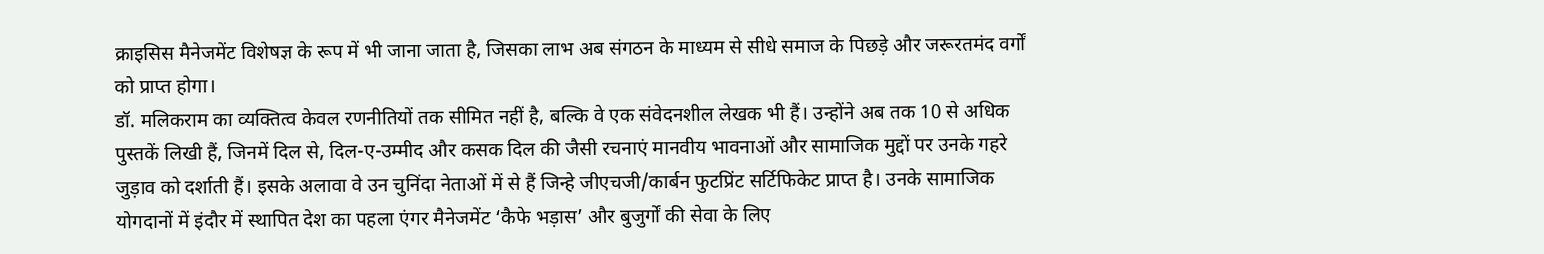क्राइसिस मैनेजमेंट विशेषज्ञ के रूप में भी जाना जाता है, जिसका लाभ अब संगठन के माध्यम से सीधे समाज के पिछड़े और जरूरतमंद वर्गों को प्राप्त होगा।
डॉ. मलिकराम का व्यक्तित्व केवल रणनीतियों तक सीमित नहीं है, बल्कि वे एक संवेदनशील लेखक भी हैं। उन्होंने अब तक 10 से अधिक पुस्तकें लिखी हैं, जिनमें दिल से, दिल-ए-उम्मीद और कसक दिल की जैसी रचनाएं मानवीय भावनाओं और सामाजिक मुद्दों पर उनके गहरे जुड़ाव को दर्शाती हैं। इसके अलावा वे उन चुनिंदा नेताओं में से हैं जिन्हे जीएचजी/कार्बन फुटप्रिंट सर्टिफिकेट प्राप्त है। उनके सामाजिक योगदानों में इंदौर में स्थापित देश का पहला एंगर मैनेजमेंट ‘कैफे भड़ास’ और बुजुर्गों की सेवा के लिए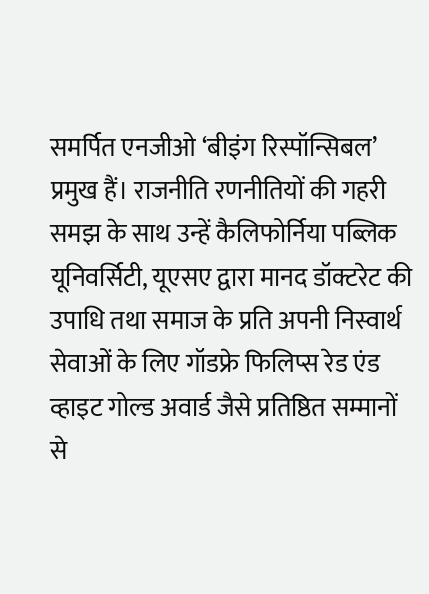समर्पित एनजीओ ‘बीइंग रिस्पॉन्सिबल’ प्रमुख हैं। राजनीति रणनीतियों की गहरी समझ के साथ उन्हें कैलिफोर्निया पब्लिक यूनिवर्सिटी, यूएसए द्वारा मानद डॉक्टरेट की उपाधि तथा समाज के प्रति अपनी निस्वार्थ सेवाओं के लिए गॉडफ्रे फिलिप्स रेड एंड व्हाइट गोल्ड अवार्ड जैसे प्रतिष्ठित सम्मानों से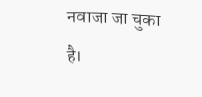नवाजा जा चुका है।